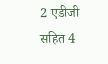2 एडीजी सहित 4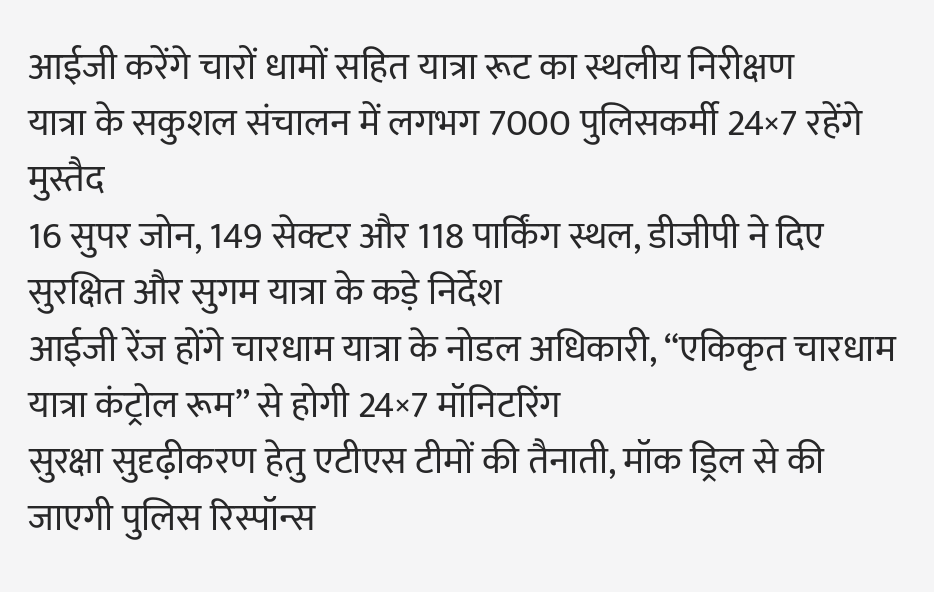आईजी करेंगे चारों धामों सहित यात्रा रूट का स्थलीय निरीक्षण
यात्रा के सकुशल संचालन में लगभग 7000 पुलिसकर्मी 24×7 रहेंगे मुस्तैद
16 सुपर जोन, 149 सेक्टर और 118 पार्किंग स्थल, डीजीपी ने दिए सुरक्षित और सुगम यात्रा के कड़े निर्देश
आईजी रेंज होंगे चारधाम यात्रा के नोडल अधिकारी, “एकिकृत चारधाम यात्रा कंट्रोल रूम” से होगी 24×7 मॉनिटरिंग
सुरक्षा सुदृढ़ीकरण हेतु एटीएस टीमों की तैनाती, मॉक ड्रिल से की जाएगी पुलिस रिस्पॉन्स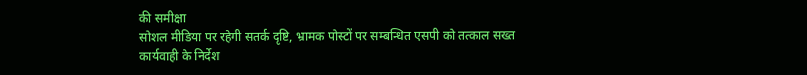की समीक्षा
सोशल मीडिया पर रहेगी सतर्क दृष्टि, भ्रामक पोस्टों पर सम्बन्धित एसपी को तत्काल सख्त कार्यवाही के निर्देश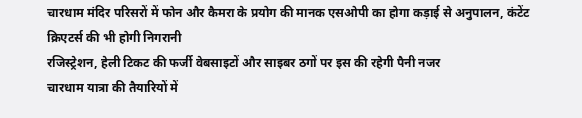चारधाम मंदिर परिसरों में फोन और कैमरा के प्रयोग की मानक एसओपी का होगा कड़ाई से अनुपालन, कंटेंट क्रिएटर्स की भी होगी निगरानी
रजिस्ट्रेशन, हेली टिकट की फर्जी वेबसाइटों और साइबर ठगों पर इस की रहेगी पैनी नजर
चारधाम यात्रा की तैयारियों में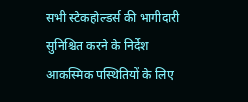सभी स्टेकहोल्डर्स की भागीदारी सुनिश्चित करने के निर्देश
आकस्मिक पस्थितियों के लिए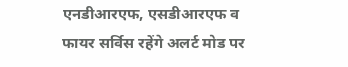एनडीआरएफ, एसडीआरएफ व फायर सर्विस रहेंगे अलर्ट मोड पर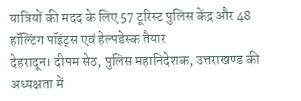यात्रियों की मदद के लिए 57 टूरिस्ट पुलिस केंद्र और 48 हॉल्टिंग पॉइंट्स एवं हेल्पडेस्क तैयार
देहरादून। दीपम सेठ, पुलिस महानिदेशक, उत्तराखण्ड की अध्यक्षता में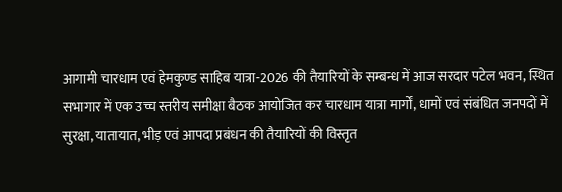आगामी चारधाम एवं हेमकुण्ड साहिब यात्रा-2026 की तैयारियों के सम्बन्ध में आज सरदार पटेल भवन, स्थित सभागार में एक उच्च स्तरीय समीक्षा बैठक आयोजित कर चारधाम यात्रा मार्गों, धामों एवं संबंधित जनपदों में सुरक्षा, यातायात, भीड़ एवं आपदा प्रबंधन की तैयारियों की विस्तृत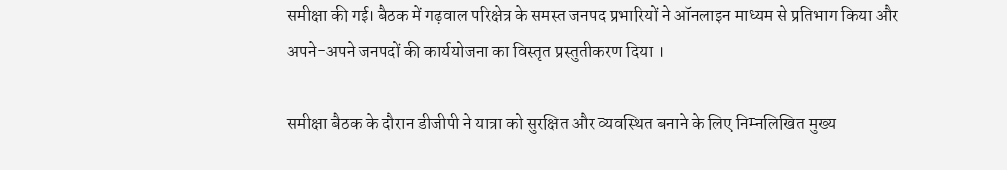समीक्षा की गई। बैठक में गढ़वाल परिक्षेत्र के समस्त जनपद प्रभारियों ने ऑनलाइन माध्यम से प्रतिभाग किया और अपने-अपने जनपदों की कार्ययोजना का विस्तृत प्रस्तुतीकरण दिया ।

समीक्षा बैठक के दौरान डीजीपी ने यात्रा को सुरक्षित और व्यवस्थित बनाने के लिए निम्नलिखित मुख्य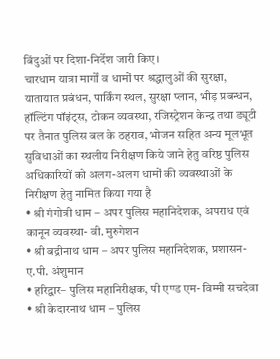बिंदुओं पर दिशा-निर्देश जारी किए।
चारधाम यात्रा मार्गों व धामों पर श्रद्धालुओं की सुरक्षा, यातायात प्रबंधन, पार्किंग स्थल, सुरक्षा प्लान, भीड़ प्रबन्धन, हॉल्टिंग पॉइंट्स, टोकन व्यवस्था, रजिस्ट्रेशन केन्द्र तथा ड्यूटी पर तैनात पुलिस बल के ठहराव, भोजन सहित अन्य मूलभूत सुविधाओं का स्थलीय निरीक्षण किये जाने हेतु वरिष्ठ पुलिस अधिकारियों को अलग-अलग धामों की व्यवस्थाओं के निरीक्षण हेतु नामित किया गया है
• श्री गंगोत्री धाम – अपर पुलिस महानिदेशक, अपराध एवं कानून व्यवस्था- वी. मुरुगेशन
• श्री बद्रीनाथ धाम – अपर पुलिस महानिदेशक, प्रशासन- ए.पी. अंशुमान
• हरिद्वार– पुलिस महानिरीक्षक, पी एण्ड एम- विम्मी सचदेवा
• श्री केदारनाथ धाम – पुलिस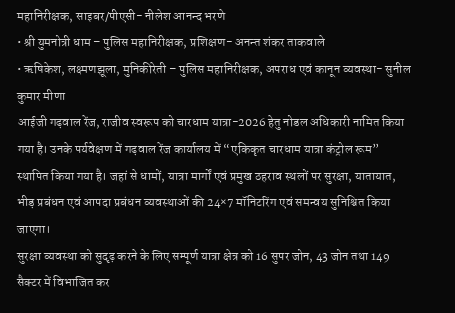महानिरीक्षक, साइबर/पीएसी- नीलेश आनन्द भरणे
• श्री युमनोत्री धाम – पुलिस महानिरीक्षक, प्रशिक्षण- अनन्त शंकर ताकवाले
• ऋषिकेश, लक्ष्मणझूला, मुनिकीरेती – पुलिस महानिरीक्षक, अपराध एवं कानून व्यवस्था- सुनील कुमार मीणा
आईजी गढ़वाल रेंज, राजीव स्वरूप को चारधाम यात्रा-2026 हेतु नोडल अधिकारी नामित किया गया है। उनके पर्यवेक्षण में गढ़वाल रेंज कार्यालय में “एकिकृत चारधाम यात्रा कंट्रोल रूम” स्थापित किया गया है। जहां से धामों, यात्रा मार्गों एवं प्रमुख ठहराव स्थलों पर सुरक्षा, यातायात, भीड़ प्रबंधन एवं आपदा प्रबंधन व्यवस्थाओं की 24×7 मॉनिटरिंग एवं समन्वय सुनिश्चित किया जाएगा।
सुरक्षा व्यवस्था को सुदृढ़ करने के लिए सम्पूर्ण यात्रा क्षेत्र को 16 सुपर जोन, 43 जोन तथा 149 सैक्टर में विभाजित कर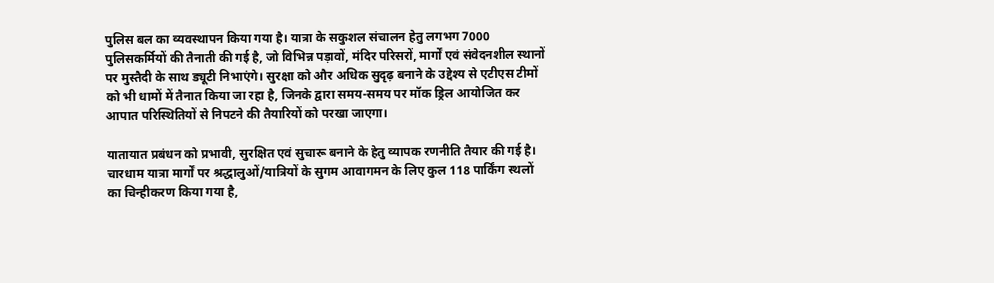पुलिस बल का व्यवस्थापन किया गया है। यात्रा के सकुशल संचालन हेतु लगभग 7000 पुलिसकर्मियों की तैनाती की गई है, जो विभिन्न पड़ावों, मंदिर परिसरों, मार्गों एवं संवेदनशील स्थानों पर मुस्तैदी के साथ ड्यूटी निभाएंगे। सुरक्षा को और अधिक सुदृढ़ बनाने के उद्देश्य से एटीएस टीमों को भी धामों में तैनात किया जा रहा है, जिनके द्वारा समय-समय पर मॉक ड्रिल आयोजित कर आपात परिस्थितियों से निपटने की तैयारियों को परखा जाएगा।

यातायात प्रबंधन को प्रभावी, सुरक्षित एवं सुचारू बनाने के हेतु व्यापक रणनीति तैयार की गई है। चारधाम यात्रा मार्गों पर श्रद्धालुओं/यात्रियों के सुगम आवागमन के लिए कुल 118 पार्किंग स्थलों का चिन्हीकरण किया गया है,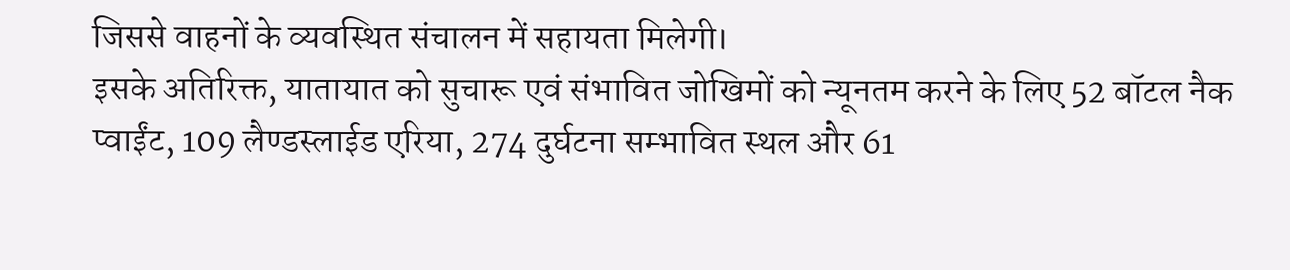जिससे वाहनों के व्यवस्थित संचालन में सहायता मिलेगी।
इसके अतिरिक्त, यातायात को सुचारू एवं संभावित जोखिमों को न्यूनतम करने के लिए 52 बॉटल नैक प्वाईंट, 109 लैण्डस्लाईड एरिया, 274 दुर्घटना सम्भावित स्थल और 61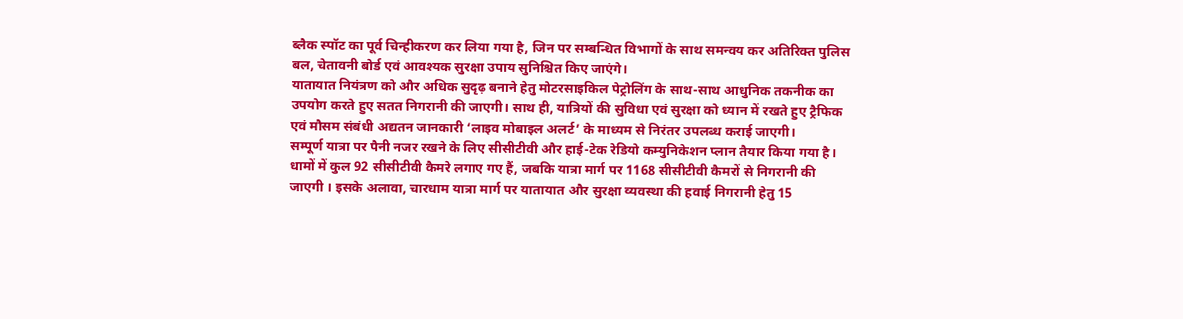ब्लैक स्पॉट का पूर्व चिन्हीकरण कर लिया गया है, जिन पर सम्बन्धित विभागों के साथ समन्वय कर अतिरिक्त पुलिस बल, चेतावनी बोर्ड एवं आवश्यक सुरक्षा उपाय सुनिश्चित किए जाएंगे।
यातायात नियंत्रण को और अधिक सुदृढ़ बनाने हेतु मोटरसाइकिल पेट्रोलिंग के साथ-साथ आधुनिक तकनीक का उपयोग करते हुए सतत निगरानी की जाएगी। साथ ही, यात्रियों की सुविधा एवं सुरक्षा को ध्यान में रखते हुए ट्रैफिक एवं मौसम संबंधी अद्यतन जानकारी ‘लाइव मोबाइल अलर्ट’ के माध्यम से निरंतर उपलब्ध कराई जाएगी।
सम्पूर्ण यात्रा पर पैनी नजर रखने के लिए सीसीटीवी और हाई-टेक रेडियो कम्युनिकेशन प्लान तैयार किया गया है। धामों में कुल 92 सीसीटीवी कैमरे लगाए गए हैं, जबकि यात्रा मार्ग पर 1168 सीसीटीवी कैमरों से निगरानी की जाएगी । इसके अलावा, चारधाम यात्रा मार्ग पर यातायात और सुरक्षा व्यवस्था की हवाई निगरानी हेतु 15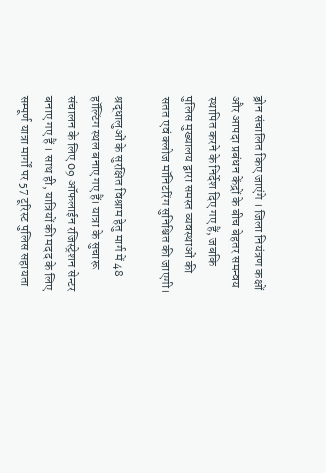ड्रोन संचालित किए जाएंगे । जिला नियंत्रण कक्षों और आपदा प्रबंधन केंद्रों के बीच बेहतर समन्वय स्थापित करने के निर्देश दिए गए हैं, जबकि पुलिस मुख्यालय द्वारा समस्त व्यवस्थाओं की सतत एवं क्लोज मॉनिटरिंग सुनिश्चित की जाएगी।

श्रद्धालुओं के सुरक्षित विश्राम हेतु मार्ग में 48 हॉल्टिंग स्थल बनाए गए हैं। यात्रा के सुचारू संचालन के लिए 09 ऑफलाईन रजिस्ट्रेशन सेन्टर बनाए गए हैं । साथ ही, यात्रियों की मदद के लिए सम्पूर्ण यात्रा मार्गों पर 57 टूरिस्ट पुलिस सहायता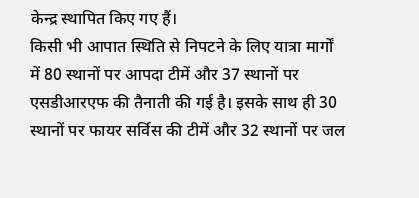केन्द्र स्थापित किए गए हैं।
किसी भी आपात स्थिति से निपटने के लिए यात्रा मार्गों में 80 स्थानों पर आपदा टीमें और 37 स्थानों पर एसडीआरएफ की तैनाती की गई है। इसके साथ ही 30 स्थानों पर फायर सर्विस की टीमें और 32 स्थानों पर जल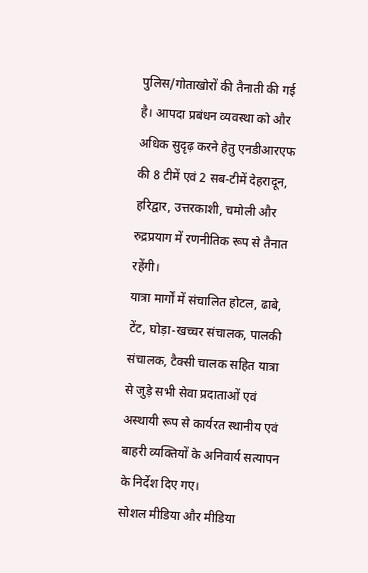पुलिस/गोताखोरों की तैनाती की गई है। आपदा प्रबंधन व्यवस्था को और अधिक सुदृढ़ करने हेतु एनडीआरएफ की 8 टीमें एवं 2 सब-टीमें देहरादून, हरिद्वार, उत्तरकाशी, चमोली और रुद्रप्रयाग में रणनीतिक रूप से तैनात रहेंगी।
यात्रा मार्गों में संचालित होटल, ढाबे, टेंट, घोड़ा-खच्चर संचालक, पालकी संचालक, टैक्सी चालक सहित यात्रा से जुड़े सभी सेवा प्रदाताओं एवं अस्थायी रूप से कार्यरत स्थानीय एवं बाहरी व्यक्तियों के अनिवार्य सत्यापन के निर्देश दिए गए।
सोशल मीडिया और मीडिया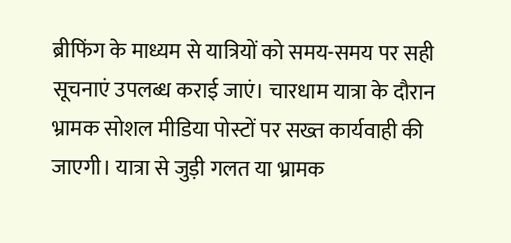ब्रीफिंग के माध्यम से यात्रियों को समय-समय पर सही सूचनाएं उपलब्ध कराई जाएं। चारधाम यात्रा के दौरान भ्रामक सोशल मीडिया पोस्टों पर सख्त कार्यवाही की जाएगी। यात्रा से जुड़ी गलत या भ्रामक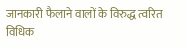जानकारी फैलाने वालों के विरुद्ध त्वरित विधिक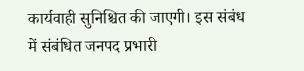कार्यवाही सुनिश्चित की जाएगी। इस संबंध में संबंधित जनपद प्रभारी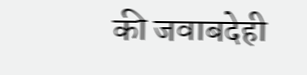की जवाबदेही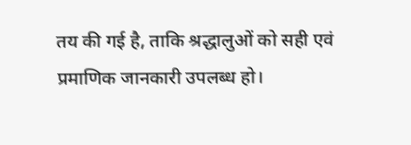तय की गई है, ताकि श्रद्धालुओं को सही एवं प्रमाणिक जानकारी उपलब्ध हो।